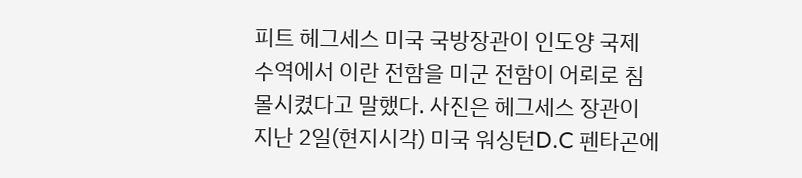피트 헤그세스 미국 국방장관이 인도양 국제 수역에서 이란 전함을 미군 전함이 어뢰로 침몰시켰다고 말했다. 사진은 헤그세스 장관이 지난 2일(현지시각) 미국 워싱턴D.C 펜타곤에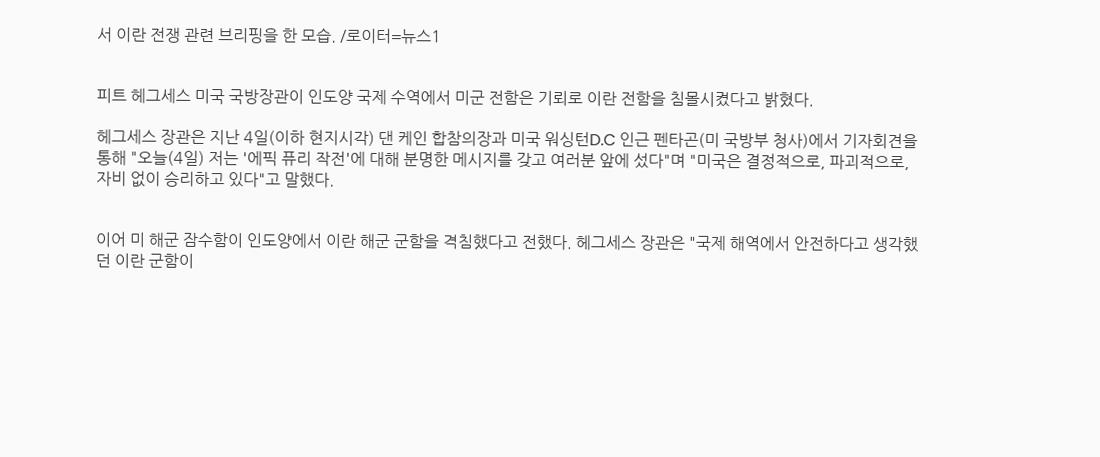서 이란 전쟁 관련 브리핑을 한 모습. /로이터=뉴스1


피트 헤그세스 미국 국방장관이 인도양 국제 수역에서 미군 전함은 기뢰로 이란 전함을 침몰시켰다고 밝혔다.

헤그세스 장관은 지난 4일(이하 현지시각) 댄 케인 합참의장과 미국 워싱턴D.C 인근 펜타곤(미 국방부 청사)에서 기자회견을 통해 "오늘(4일) 저는 '에픽 퓨리 작전'에 대해 분명한 메시지를 갖고 여러분 앞에 섰다"며 "미국은 결정적으로, 파괴적으로, 자비 없이 승리하고 있다"고 말했다.


이어 미 해군 잠수함이 인도양에서 이란 해군 군함을 격침했다고 전했다. 헤그세스 장관은 "국제 해역에서 안전하다고 생각했던 이란 군함이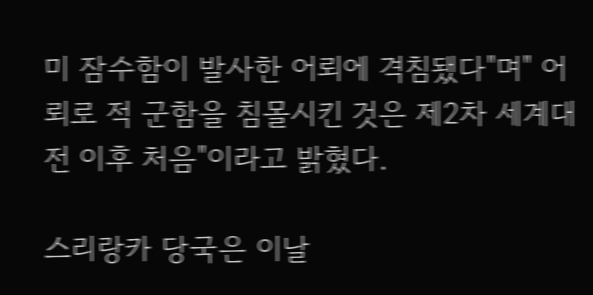미 잠수함이 발사한 어뢰에 격침됐다"며" 어뢰로 적 군함을 침몰시킨 것은 제2차 세계대전 이후 처음"이라고 밝혔다.

스리랑카 당국은 이날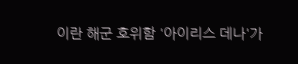이란 해군 호위함 '아이리스 데나'가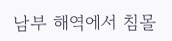남부 해역에서 침몰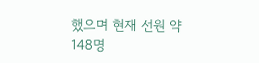했으며 현재 선원 약 148명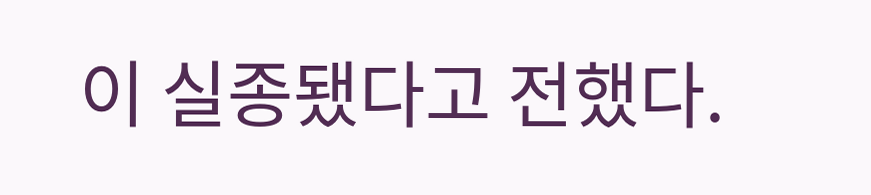이 실종됐다고 전했다.